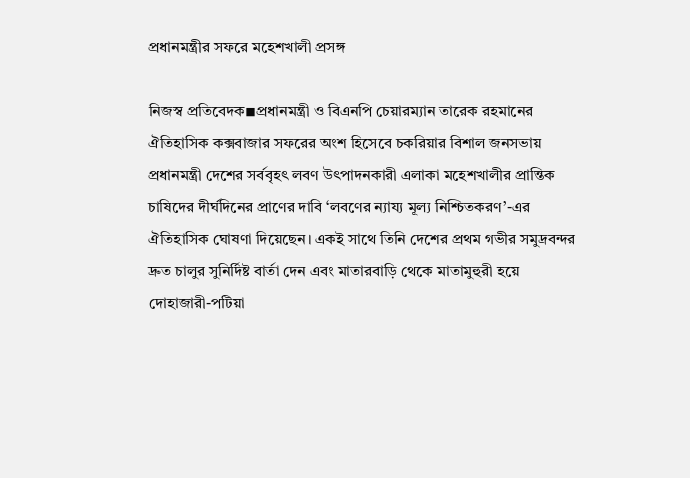প্রধানমন্ত্রীর সফরে মহেশখালী প্রসঙ্গ

নিজস্ব প্রতিবেদক◾প্রধানমন্ত্রী ও বিএনপি চেয়ারম্যান তারেক রহমানের ঐতিহাসিক কক্সবাজার সফরের অংশ হিসেবে চকরিয়ার বিশাল জনসভায় প্রধানমন্ত্রী দেশের সর্ববৃহৎ লবণ উৎপাদনকারী এলাকা মহেশখালীর প্রান্তিক চাষিদের দীর্ঘদিনের প্রাণের দাবি ‘লবণের ন্যায্য মূল্য নিশ্চিতকরণ’-এর ঐতিহাসিক ঘোষণা দিয়েছেন। একই সাথে তিনি দেশের প্রথম গভীর সমুদ্রবন্দর দ্রুত চালুর সুনির্দিষ্ট বার্তা দেন এবং মাতারবাড়ি থেকে মাতামুহুরী হয়ে দোহাজারী-পটিয়া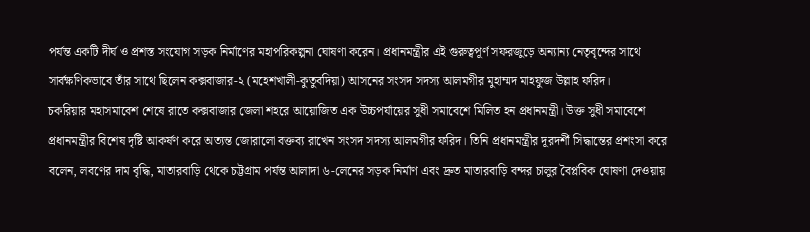পর্যন্ত একটি দীর্ঘ ও প্রশস্ত সংযোগ সড়ক নির্মাণের মহাপরিকল্পনা ঘোষণা করেন। প্রধানমন্ত্রীর এই গুরুত্বপূর্ণ সফরজুড়ে অন্যান্য নেতৃবৃন্দের সাথে সার্বক্ষণিকভাবে তাঁর সাথে ছিলেন কক্সবাজার-২ (মহেশখালী-কুতুবদিয়া) আসনের সংসদ সদস্য আলমগীর মুহাম্মদ মাহফুজ উল্লাহ ফরিদ।
চকরিয়ার মহাসমাবেশ শেষে রাতে কক্সবাজার জেলা শহরে আয়োজিত এক উচ্চপর্যায়ের সুধী সমাবেশে মিলিত হন প্রধানমন্ত্রী। উক্ত সুধী সমাবেশে প্রধানমন্ত্রীর বিশেষ দৃষ্টি আকর্ষণ করে অত্যন্ত জোরালো বক্তব্য রাখেন সংসদ সদস্য আলমগীর ফরিদ। তিনি প্রধানমন্ত্রীর দূরদর্শী সিদ্ধান্তের প্রশংসা করে বলেন, লবণের দাম বৃদ্ধি, মাতারবাড়ি থেকে চট্টগ্রাম পর্যন্ত আলাদা ৬-লেনের সড়ক নির্মাণ এবং দ্রুত মাতারবাড়ি বন্দর চালুর বৈপ্লবিক ঘোষণা দেওয়ায়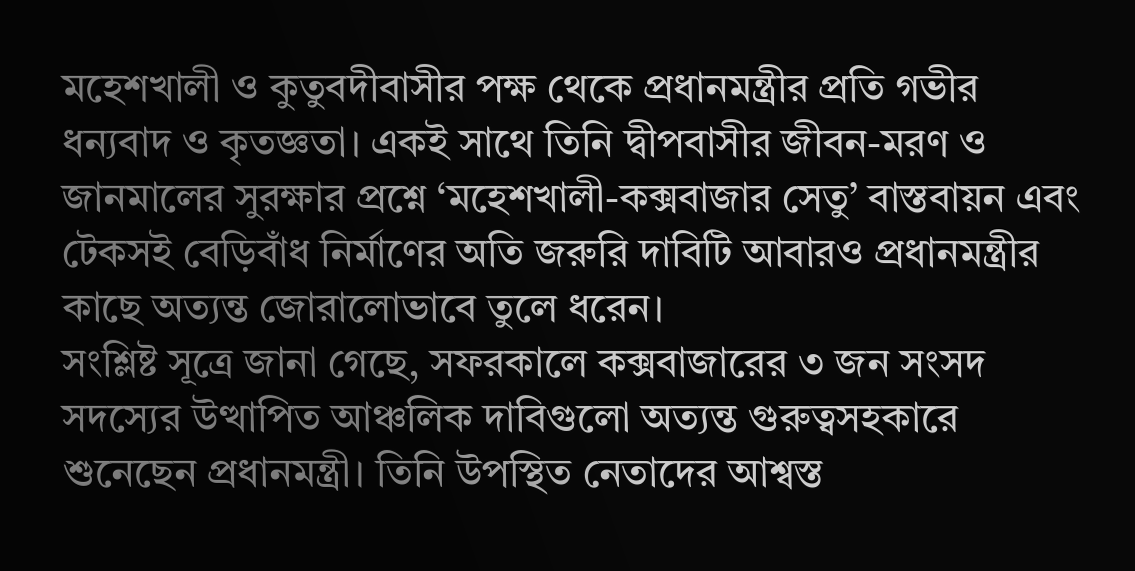মহেশখালী ও কুতুবদীবাসীর পক্ষ থেকে প্রধানমন্ত্রীর প্রতি গভীর ধন্যবাদ ও কৃতজ্ঞতা। একই সাথে তিনি দ্বীপবাসীর জীবন-মরণ ও জানমালের সুরক্ষার প্রশ্নে ‘মহেশখালী-কক্সবাজার সেতু’ বাস্তবায়ন এবং টেকসই বেড়িবাঁধ নির্মাণের অতি জরুরি দাবিটি আবারও প্রধানমন্ত্রীর কাছে অত্যন্ত জোরালোভাবে তুলে ধরেন।
সংশ্লিষ্ট সূত্রে জানা গেছে, সফরকালে কক্সবাজারের ৩ জন সংসদ সদস্যের উত্থাপিত আঞ্চলিক দাবিগুলো অত্যন্ত গুরুত্বসহকারে শুনেছেন প্রধানমন্ত্রী। তিনি উপস্থিত নেতাদের আশ্বস্ত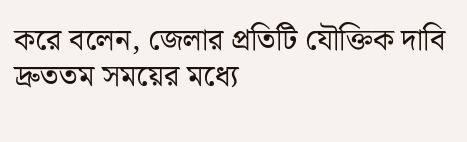করে বলেন, জেলার প্রতিটি যৌক্তিক দাবি দ্রুততম সময়ের মধ্যে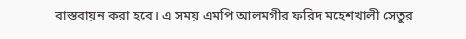বাস্তবায়ন করা হবে। এ সময় এমপি আলমগীর ফরিদ মহেশখালী সেতুর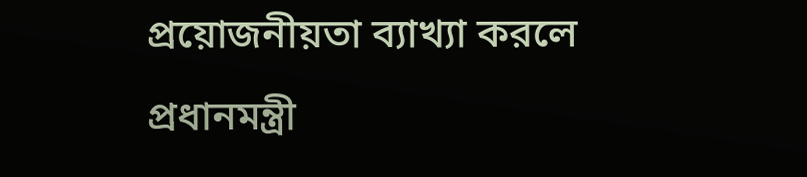প্রয়োজনীয়তা ব্যাখ্যা করলে প্রধানমন্ত্রী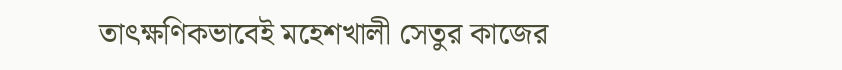তাৎক্ষণিকভাবেই মহেশখালী সেতুর কাজের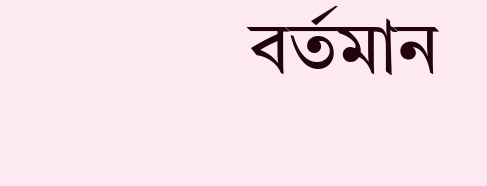বর্তমান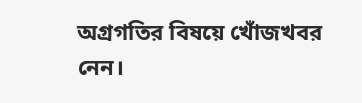অগ্রগতির বিষয়ে খোঁজখবর নেন।